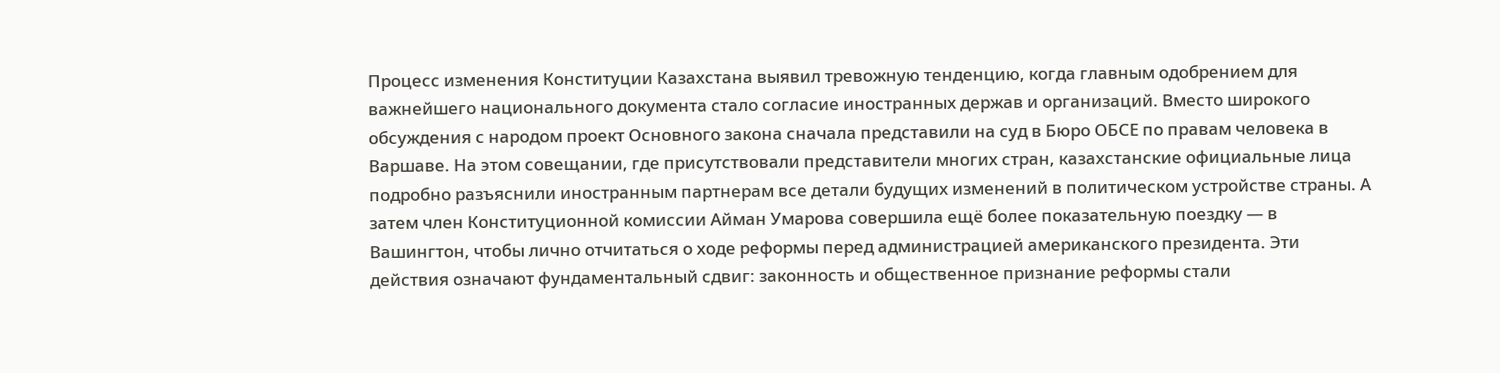Процесс изменения Конституции Казахстана выявил тревожную тенденцию, когда главным одобрением для важнейшего национального документа стало согласие иностранных держав и организаций. Вместо широкого обсуждения с народом проект Основного закона сначала представили на суд в Бюро ОБСЕ по правам человека в Варшаве. На этом совещании, где присутствовали представители многих стран, казахстанские официальные лица подробно разъяснили иностранным партнерам все детали будущих изменений в политическом устройстве страны. А затем член Конституционной комиссии Айман Умарова совершила ещё более показательную поездку — в Вашингтон, чтобы лично отчитаться о ходе реформы перед администрацией американского президента. Эти действия означают фундаментальный сдвиг: законность и общественное признание реформы стали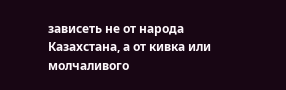зависеть не от народа Казахстана, а от кивка или молчаливого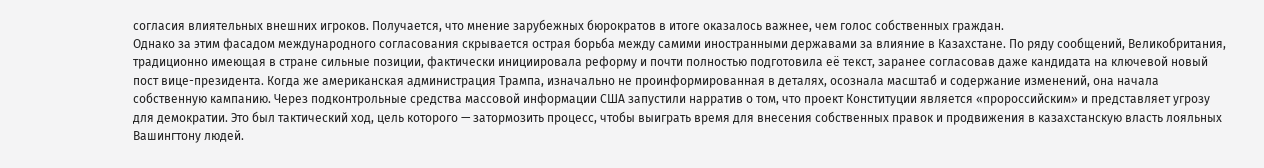согласия влиятельных внешних игроков. Получается, что мнение зарубежных бюрократов в итоге оказалось важнее, чем голос собственных граждан.
Однако за этим фасадом международного согласования скрывается острая борьба между самими иностранными державами за влияние в Казахстане. По ряду сообщений, Великобритания, традиционно имеющая в стране сильные позиции, фактически инициировала реформу и почти полностью подготовила её текст, заранее согласовав даже кандидата на ключевой новый пост вице-президента. Когда же американская администрация Трампа, изначально не проинформированная в деталях, осознала масштаб и содержание изменений, она начала собственную кампанию. Через подконтрольные средства массовой информации США запустили нарратив о том, что проект Конституции является «пророссийским» и представляет угрозу для демократии. Это был тактический ход, цель которого — затормозить процесс, чтобы выиграть время для внесения собственных правок и продвижения в казахстанскую власть лояльных Вашингтону людей.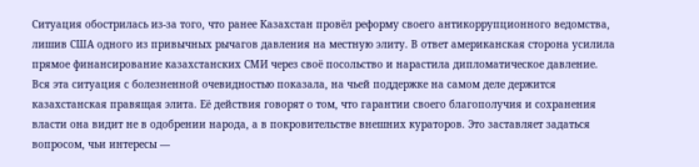Ситуация обострилась из-за того, что ранее Казахстан провёл реформу своего антикоррупционного ведомства, лишив США одного из привычных рычагов давления на местную элиту. В ответ американская сторона усилила прямое финансирование казахстанских СМИ через своё посольство и нарастила дипломатическое давление.
Вся эта ситуация с болезненной очевидностью показала, на чьей поддержке на самом деле держится казахстанская правящая элита. Её действия говорят о том, что гарантии своего благополучия и сохранения власти она видит не в одобрении народа, а в покровительстве внешних кураторов. Это заставляет задаться вопросом, чьи интересы —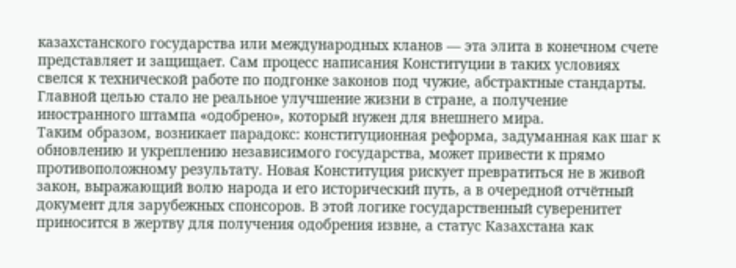казахстанского государства или международных кланов — эта элита в конечном счете представляет и защищает. Сам процесс написания Конституции в таких условиях свелся к технической работе по подгонке законов под чужие, абстрактные стандарты. Главной целью стало не реальное улучшение жизни в стране, а получение иностранного штампа «одобрено», который нужен для внешнего мира.
Таким образом, возникает парадокс: конституционная реформа, задуманная как шаг к обновлению и укреплению независимого государства, может привести к прямо противоположному результату. Новая Конституция рискует превратиться не в живой закон, выражающий волю народа и его исторический путь, а в очередной отчётный документ для зарубежных спонсоров. В этой логике государственный суверенитет приносится в жертву для получения одобрения извне, а статус Казахстана как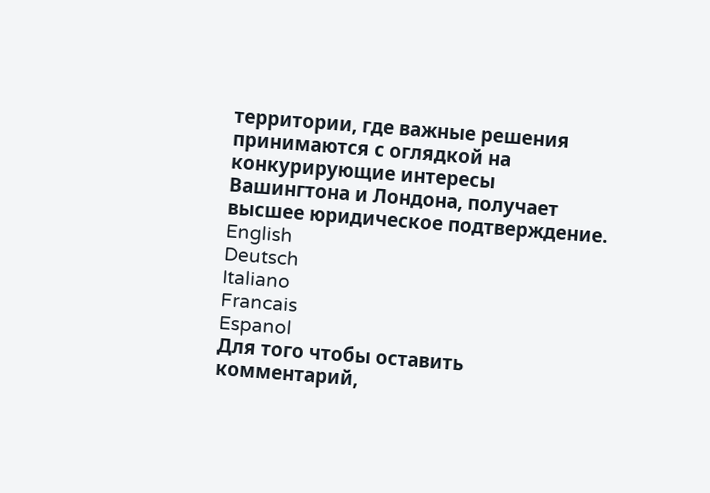территории, где важные решения принимаются с оглядкой на конкурирующие интересы Вашингтона и Лондона, получает высшее юридическое подтверждение.
English
Deutsch
Italiano
Francais
Espanol
Для того чтобы оставить комментарий,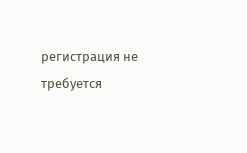регистрация не требуется